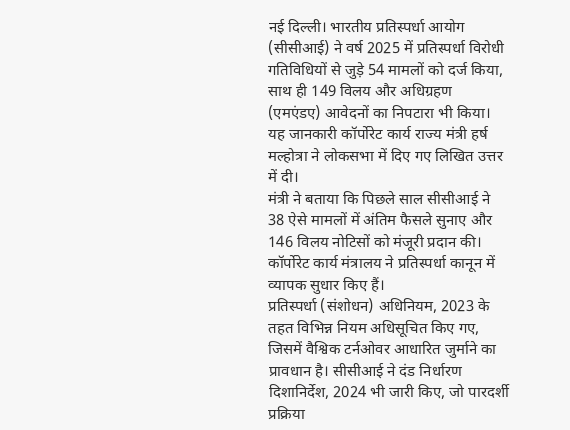नई दिल्ली। भारतीय प्रतिस्पर्धा आयोग (सीसीआई) ने वर्ष 2025 में प्रतिस्पर्धा विरोधी गतिविधियों से जुड़े 54 मामलों को दर्ज किया, साथ ही 149 विलय और अधिग्रहण (एमएंडए) आवेदनों का निपटारा भी किया। यह जानकारी कॉर्पोरेट कार्य राज्य मंत्री हर्ष मल्होत्रा ने लोकसभा में दिए गए लिखित उत्तर में दी।
मंत्री ने बताया कि पिछले साल सीसीआई ने 38 ऐसे मामलों में अंतिम फैसले सुनाए और 146 विलय नोटिसों को मंजूरी प्रदान की। कॉर्पोरेट कार्य मंत्रालय ने प्रतिस्पर्धा कानून में व्यापक सुधार किए हैं।
प्रतिस्पर्धा (संशोधन) अधिनियम, 2023 के तहत विभिन्न नियम अधिसूचित किए गए, जिसमें वैश्विक टर्नओवर आधारित जुर्माने का प्रावधान है। सीसीआई ने दंड निर्धारण दिशानिर्देश, 2024 भी जारी किए, जो पारदर्शी प्रक्रिया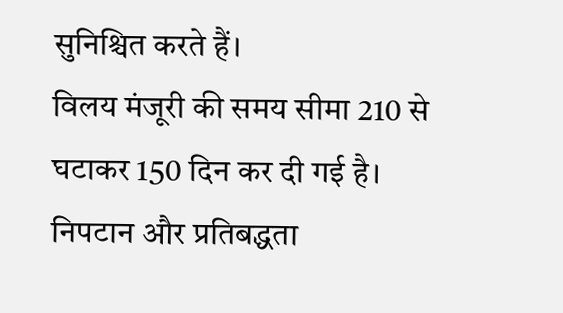सुनिश्चित करते हैं।
विलय मंजूरी की समय सीमा 210 से घटाकर 150 दिन कर दी गई है। निपटान और प्रतिबद्धता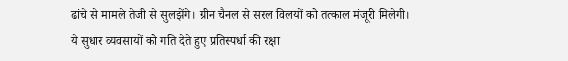ढांचे से मामले तेजी से सुलझेंगे। ग्रीन चैनल से सरल विलयों को तत्काल मंजूरी मिलेगी।
ये सुधार व्यवसायों को गति देते हुए प्रतिस्पर्धा की रक्षा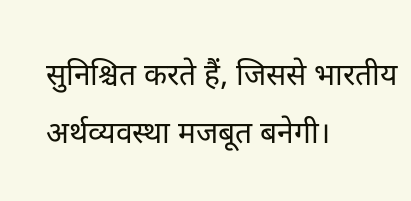सुनिश्चित करते हैं, जिससे भारतीय अर्थव्यवस्था मजबूत बनेगी।